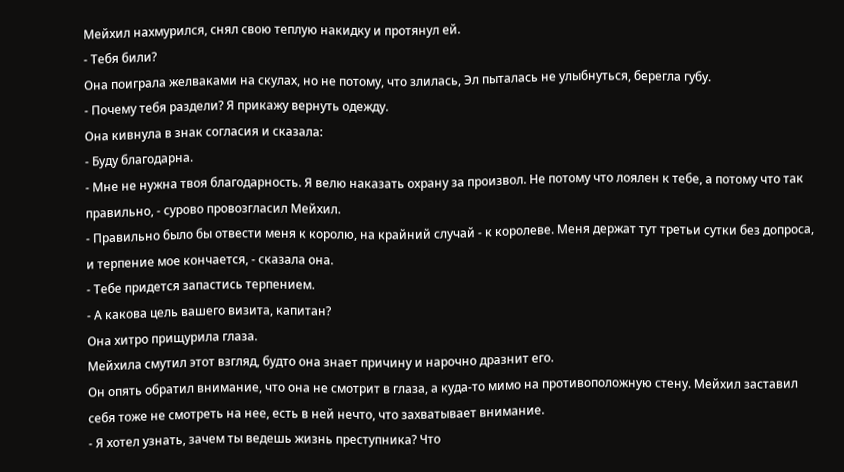Мейхил нахмурился, снял свою теплую накидку и протянул ей.
- Тебя били?
Она поиграла желваками на скулах, но не потому, что злилась, Эл пыталась не улыбнуться, берегла губу.
- Почему тебя раздели? Я прикажу вернуть одежду.
Она кивнула в знак согласия и сказала:
- Буду благодарна.
- Мне не нужна твоя благодарность. Я велю наказать охрану за произвол. Не потому что лоялен к тебе, а потому что так правильно, - сурово провозгласил Мейхил.
- Правильно было бы отвести меня к королю, на крайний случай - к королеве. Меня держат тут третьи сутки без допроса, и терпение мое кончается, - сказала она.
- Тебе придется запастись терпением.
- А какова цель вашего визита, капитан?
Она хитро прищурила глаза.
Мейхила смутил этот взгляд, будто она знает причину и нарочно дразнит его.
Он опять обратил внимание, что она не смотрит в глаза, а куда-то мимо на противоположную стену. Мейхил заставил себя тоже не смотреть на нее, есть в ней нечто, что захватывает внимание.
- Я хотел узнать, зачем ты ведешь жизнь преступника? Что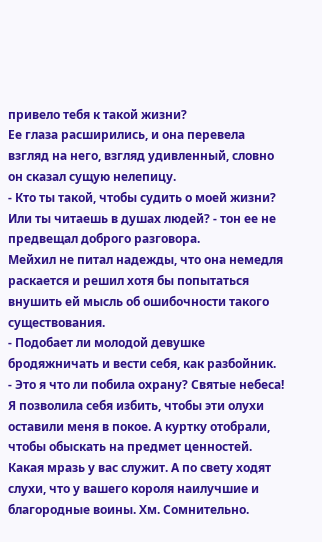привело тебя к такой жизни?
Ее глаза расширились, и она перевела взгляд на него, взгляд удивленный, словно он сказал сущую нелепицу.
- Кто ты такой, чтобы судить о моей жизни? Или ты читаешь в душах людей? - тон ее не предвещал доброго разговора.
Мейхил не питал надежды, что она немедля раскается и решил хотя бы попытаться внушить ей мысль об ошибочности такого существования.
- Подобает ли молодой девушке бродяжничать и вести себя, как разбойник.
- Это я что ли побила охрану? Святые небеса! Я позволила себя избить, чтобы эти олухи оставили меня в покое. А куртку отобрали, чтобы обыскать на предмет ценностей. Какая мразь у вас служит. А по свету ходят слухи, что у вашего короля наилучшие и благородные воины. Хм. Сомнительно.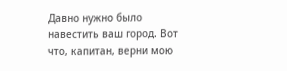Давно нужно было навестить ваш город. Вот что, капитан, верни мою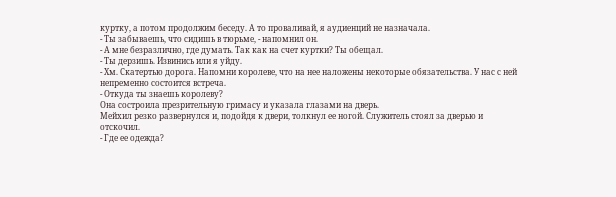куртку, а потом продолжим беседу. А то проваливай, я аудиенций не назначала.
- Ты забываешь, что сидишь в тюрьме, - напомнил он.
- А мне безразлично, где думать. Так как на счет куртки? Ты обещал.
- Ты дерзишь. Извинись или я уйду.
- Хм. Скатертью дорога. Напомни королеве, что на нее наложены некоторые обязательства. У нас с ней непременно состоится встреча.
- Откуда ты знаешь королеву?
Она состроила презрительную гримасу и указала глазами на дверь.
Мейхил резко развернулся и, подойдя к двери, толкнул ее ногой. Служитель стоял за дверью и отскочил.
- Где ее одежда?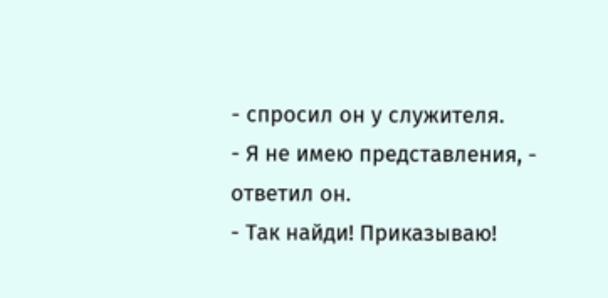- спросил он у служителя.
- Я не имею представления, - ответил он.
- Так найди! Приказываю!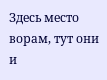Здесь место ворам, тут они и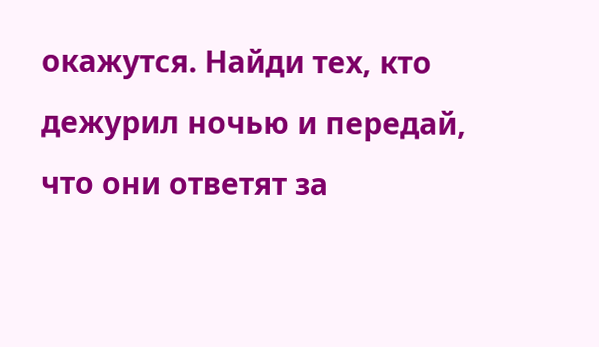окажутся. Найди тех, кто дежурил ночью и передай, что они ответят за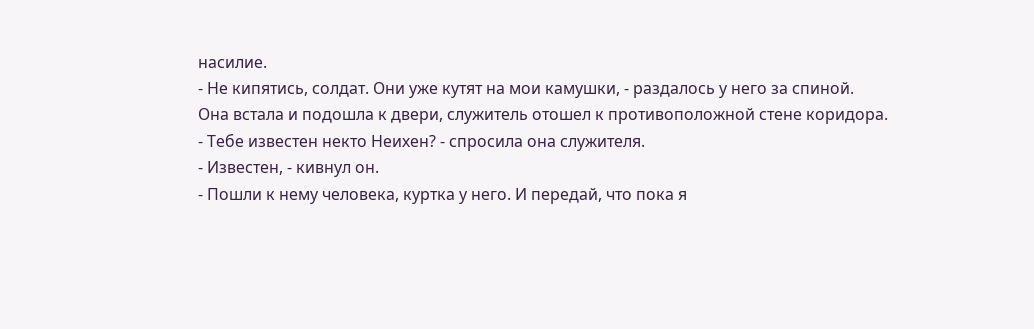насилие.
- Не кипятись, солдат. Они уже кутят на мои камушки, - раздалось у него за спиной.
Она встала и подошла к двери, служитель отошел к противоположной стене коридора.
- Тебе известен некто Неихен? - спросила она служителя.
- Известен, - кивнул он.
- Пошли к нему человека, куртка у него. И передай, что пока я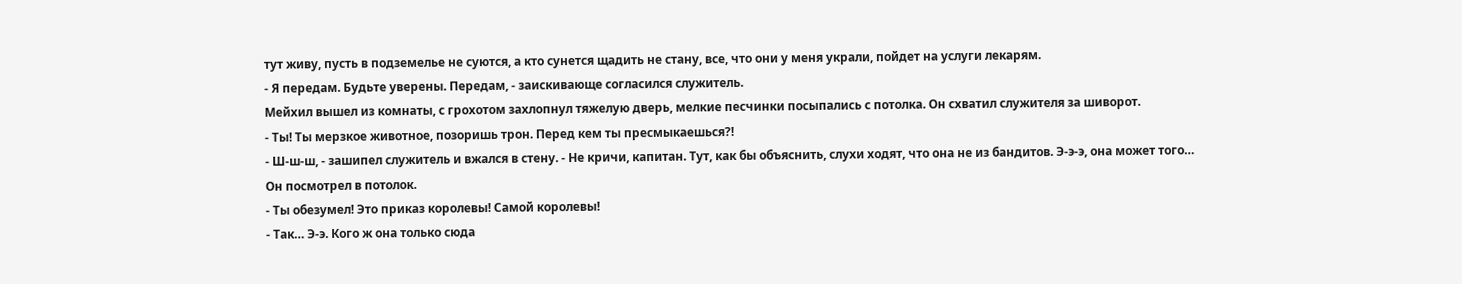тут живу, пусть в подземелье не суются, а кто сунется щадить не стану, все, что они у меня украли, пойдет на услуги лекарям.
- Я передам. Будьте уверены. Передам, - заискивающе согласился служитель.
Мейхил вышел из комнаты, с грохотом захлопнул тяжелую дверь, мелкие песчинки посыпались с потолка. Он схватил служителя за шиворот.
- Ты! Ты мерзкое животное, позоришь трон. Перед кем ты пресмыкаешься?!
- Ш-ш-ш, - зашипел служитель и вжался в стену. - Не кричи, капитан. Тут, как бы объяснить, слухи ходят, что она не из бандитов. Э-э-э, она может того…
Он посмотрел в потолок.
- Ты обезумел! Это приказ королевы! Самой королевы!
- Так… Э-э. Кого ж она только сюда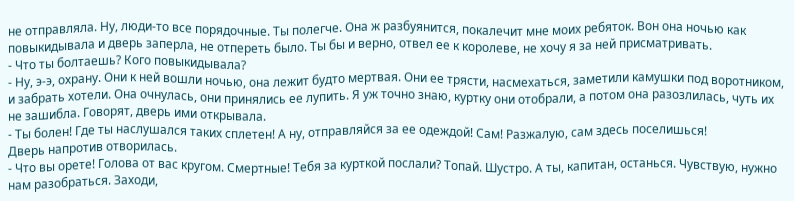не отправляла. Ну, люди-то все порядочные. Ты полегче. Она ж разбуянится, покалечит мне моих ребяток. Вон она ночью как повыкидывала и дверь заперла, не отпереть было. Ты бы и верно, отвел ее к королеве, не хочу я за ней присматривать.
- Что ты болтаешь? Кого повыкидывала?
- Ну, э-э, охрану. Они к ней вошли ночью, она лежит будто мертвая. Они ее трясти, насмехаться, заметили камушки под воротником, и забрать хотели. Она очнулась, они принялись ее лупить. Я уж точно знаю, куртку они отобрали, а потом она разозлилась, чуть их не зашибла. Говорят, дверь ими открывала.
- Ты болен! Где ты наслушался таких сплетен! А ну, отправляйся за ее одеждой! Сам! Разжалую, сам здесь поселишься!
Дверь напротив отворилась.
- Что вы орете! Голова от вас кругом. Смертные! Тебя за курткой послали? Топай. Шустро. А ты, капитан, останься. Чувствую, нужно нам разобраться. Заходи,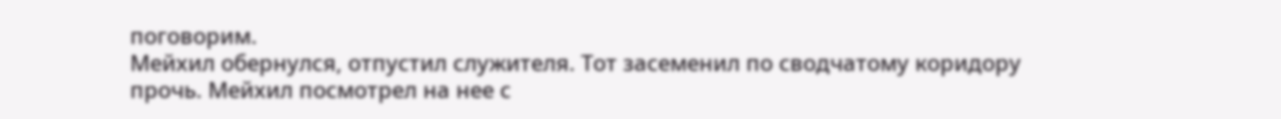поговорим.
Мейхил обернулся, отпустил служителя. Тот засеменил по сводчатому коридору прочь. Мейхил посмотрел на нее с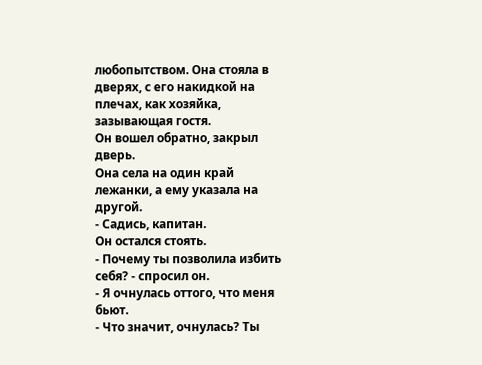любопытством. Она стояла в дверях, с его накидкой на плечах, как хозяйка, зазывающая гостя.
Он вошел обратно, закрыл дверь.
Она села на один край лежанки, а ему указала на другой.
- Садись, капитан.
Он остался стоять.
- Почему ты позволила избить себя? - спросил он.
- Я очнулась оттого, что меня бьют.
- Что значит, очнулась? Ты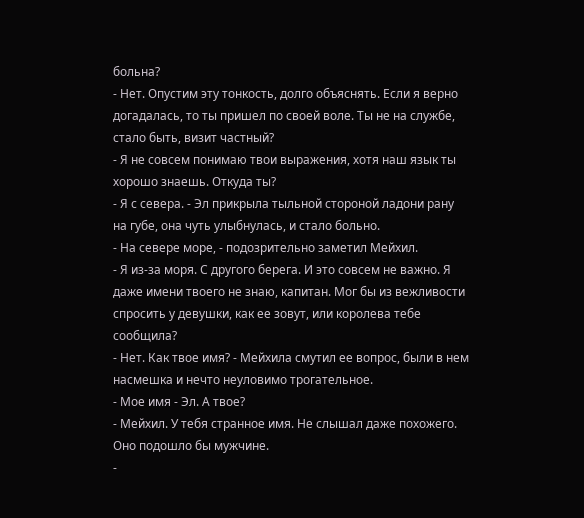больна?
- Нет. Опустим эту тонкость, долго объяснять. Если я верно догадалась, то ты пришел по своей воле. Ты не на службе, стало быть, визит частный?
- Я не совсем понимаю твои выражения, хотя наш язык ты хорошо знаешь. Откуда ты?
- Я с севера. - Эл прикрыла тыльной стороной ладони рану на губе, она чуть улыбнулась, и стало больно.
- На севере море, - подозрительно заметил Мейхил.
- Я из-за моря. С другого берега. И это совсем не важно. Я даже имени твоего не знаю, капитан. Мог бы из вежливости спросить у девушки, как ее зовут, или королева тебе сообщила?
- Нет. Как твое имя? - Мейхила смутил ее вопрос, были в нем насмешка и нечто неуловимо трогательное.
- Мое имя - Эл. А твое?
- Мейхил. У тебя странное имя. Не слышал даже похожего. Оно подошло бы мужчине.
-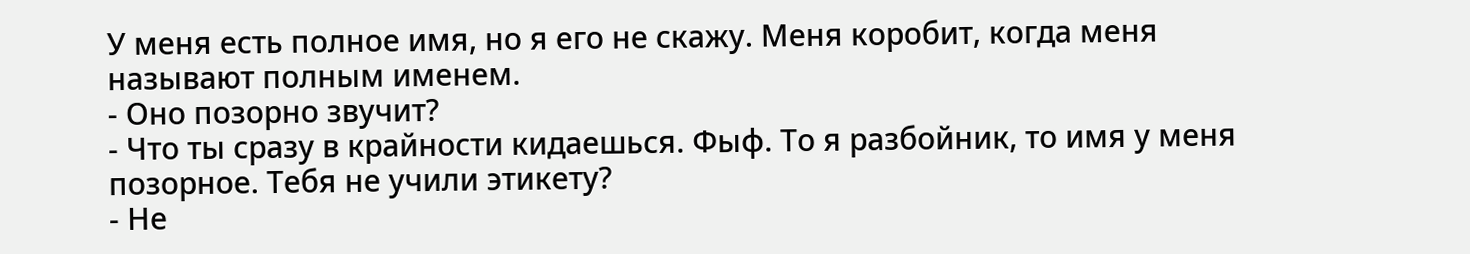У меня есть полное имя, но я его не скажу. Меня коробит, когда меня называют полным именем.
- Оно позорно звучит?
- Что ты сразу в крайности кидаешься. Фыф. То я разбойник, то имя у меня позорное. Тебя не учили этикету?
- Не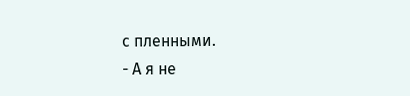с пленными.
- А я не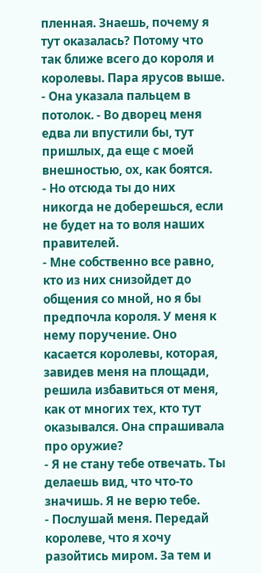пленная. Знаешь, почему я тут оказалась? Потому что так ближе всего до короля и королевы. Пара ярусов выше. - Она указала пальцем в потолок. - Во дворец меня едва ли впустили бы, тут пришлых, да еще с моей внешностью, ох, как боятся.
- Но отсюда ты до них никогда не доберешься, если не будет на то воля наших правителей.
- Мне собственно все равно, кто из них снизойдет до общения со мной, но я бы предпочла короля. У меня к нему поручение. Оно касается королевы, которая, завидев меня на площади, решила избавиться от меня, как от многих тех, кто тут оказывался. Она спрашивала про оружие?
- Я не стану тебе отвечать. Ты делаешь вид, что что-то значишь. Я не верю тебе.
- Послушай меня. Передай королеве, что я хочу разойтись миром. За тем и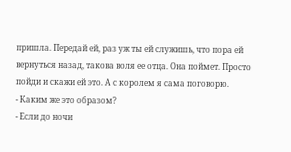пришла. Передай ей, раз уж ты ей служишь, что пора ей вернуться назад, такова воля ее отца. Она поймет. Просто пойди и скажи ей это. А с королем я сама поговорю.
- Каким же это образом?
- Если до ночи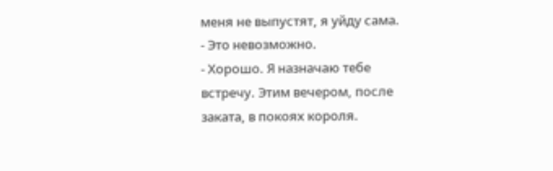меня не выпустят, я уйду сама.
- Это невозможно.
- Хорошо. Я назначаю тебе встречу. Этим вечером, после заката, в покоях короля.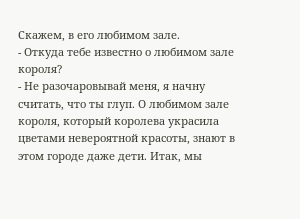Скажем, в его любимом зале.
- Откуда тебе известно о любимом зале короля?
- Не разочаровывай меня, я начну считать, что ты глуп. О любимом зале короля, который королева украсила цветами невероятной красоты, знают в этом городе даже дети. Итак, мы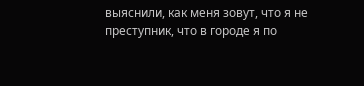выяснили, как меня зовут, что я не преступник, что в городе я по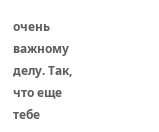очень важному делу. Так, что еще тебе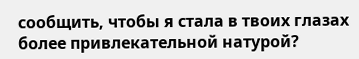сообщить, чтобы я стала в твоих глазах более привлекательной натурой?